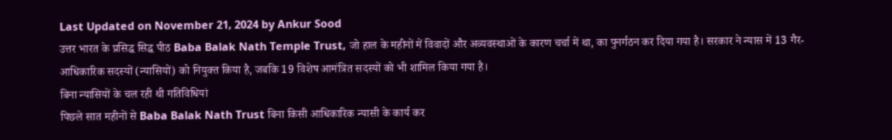Last Updated on November 21, 2024 by Ankur Sood
उत्तर भारत के प्रसिद्ध सिद्ध पीठ Baba Balak Nath Temple Trust, जो हाल के महीनों में विवादों और अव्यवस्थाओं के कारण चर्चा में था, का पुनर्गठन कर दिया गया है। सरकार ने न्यास में 13 गैर-आधिकारिक सदस्यों (न्यासियों) को नियुक्त किया है, जबकि 19 विशेष आमंत्रित सदस्यों को भी शामिल किया गया है।
बिना न्यासियों के चल रही थी गतिविधियां
पिछले सात महीनों से Baba Balak Nath Trust बिना किसी आधिकारिक न्यासी के कार्य कर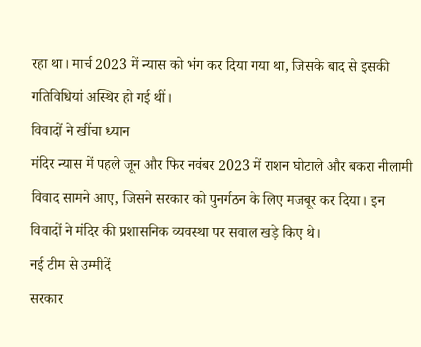रहा था। मार्च 2023 में न्यास को भंग कर दिया गया था, जिसके बाद से इसकी गतिविधियां अस्थिर हो गई थीं।
विवादों ने खींचा ध्यान
मंदिर न्यास में पहले जून और फिर नवंबर 2023 में राशन घोटाले और बकरा नीलामी विवाद सामने आए, जिसने सरकार को पुनर्गठन के लिए मजबूर कर दिया। इन विवादों ने मंदिर की प्रशासनिक व्यवस्था पर सवाल खड़े किए थे।
नई टीम से उम्मीदें
सरकार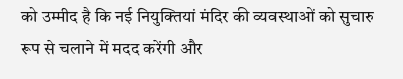को उम्मीद है कि नई नियुक्तियां मंदिर की व्यवस्थाओं को सुचारु रूप से चलाने में मदद करेंगी और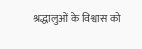श्रद्धालुओं के विश्वास को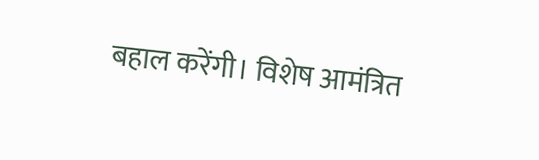बहाल करेंगी। विशेष आमंत्रित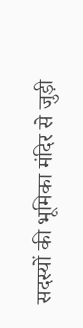सदस्यों की भूमिका मंदिर से जुड़ी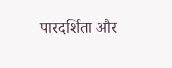पारदर्शिता और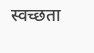स्वच्छता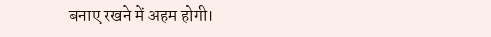बनाए रखने में अहम होगी।